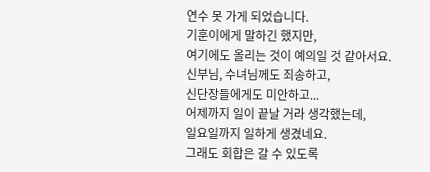연수 못 가게 되었습니다.
기훈이에게 말하긴 했지만,
여기에도 올리는 것이 예의일 것 같아서요.
신부님, 수녀님께도 죄송하고,
신단장들에게도 미안하고...
어제까지 일이 끝날 거라 생각했는데,
일요일까지 일하게 생겼네요.
그래도 회합은 갈 수 있도록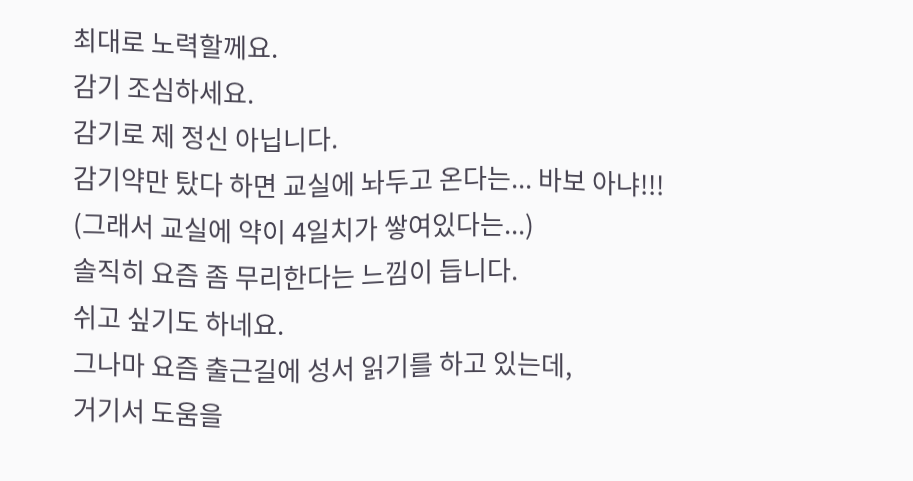최대로 노력할께요.
감기 조심하세요.
감기로 제 정신 아닙니다.
감기약만 탔다 하면 교실에 놔두고 온다는... 바보 아냐!!!
(그래서 교실에 약이 4일치가 쌓여있다는...)
솔직히 요즘 좀 무리한다는 느낌이 듭니다.
쉬고 싶기도 하네요.
그나마 요즘 출근길에 성서 읽기를 하고 있는데,
거기서 도움을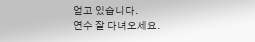얻고 있습니다.
연수 잘 다녀오세요.